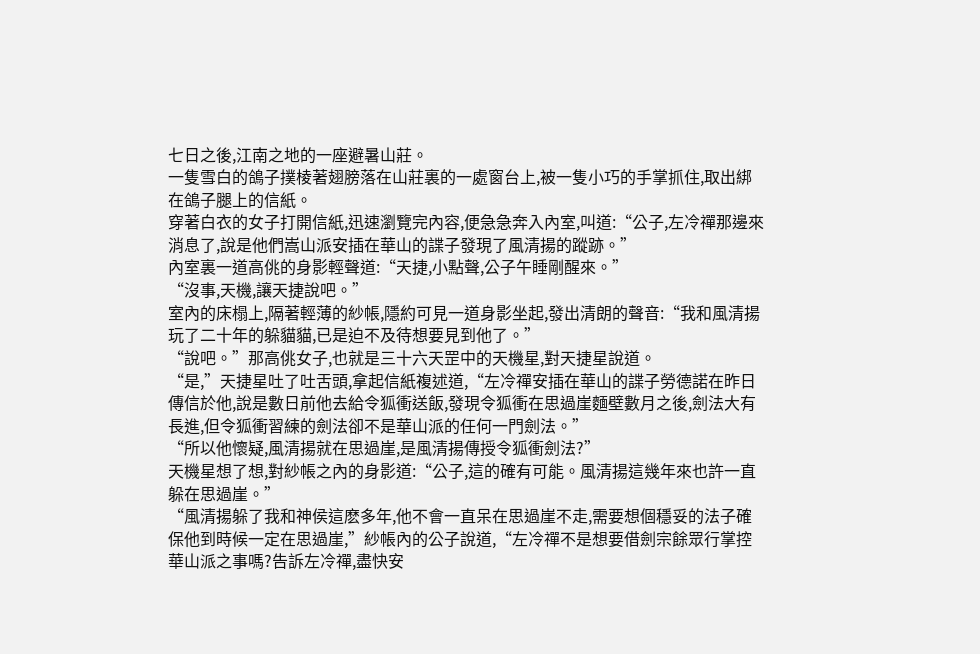七日之後,江南之地的一座避暑山莊。
一隻雪白的鴿子撲棱著翅膀落在山莊裏的一處窗台上,被一隻小巧的手掌抓住,取出綁在鴿子腿上的信紙。
穿著白衣的女子打開信紙,迅速瀏覽完內容,便急急奔入內室,叫道:“公子,左冷禪那邊來消息了,說是他們嵩山派安插在華山的諜子發現了風清揚的蹤跡。”
內室裏一道高佻的身影輕聲道:“天捷,小點聲,公子午睡剛醒來。”
“沒事,天機,讓天捷說吧。”
室內的床榻上,隔著輕薄的紗帳,隱約可見一道身影坐起,發出清朗的聲音:“我和風清揚玩了二十年的躲貓貓,已是迫不及待想要見到他了。”
“說吧。”那高佻女子,也就是三十六天罡中的天機星,對天捷星說道。
“是,”天捷星吐了吐舌頭,拿起信紙複述道,“左冷禪安插在華山的諜子勞德諾在昨日傳信於他,說是數日前他去給令狐衝送飯,發現令狐衝在思過崖麵壁數月之後,劍法大有長進,但令狐衝習練的劍法卻不是華山派的任何一門劍法。”
“所以他懷疑,風清揚就在思過崖,是風清揚傳授令狐衝劍法?”
天機星想了想,對紗帳之內的身影道:“公子,這的確有可能。風清揚這幾年來也許一直躲在思過崖。”
“風清揚躲了我和神侯這麽多年,他不會一直呆在思過崖不走,需要想個穩妥的法子確保他到時候一定在思過崖,”紗帳內的公子說道,“左冷禪不是想要借劍宗餘眾行掌控華山派之事嗎?告訴左冷禪,盡快安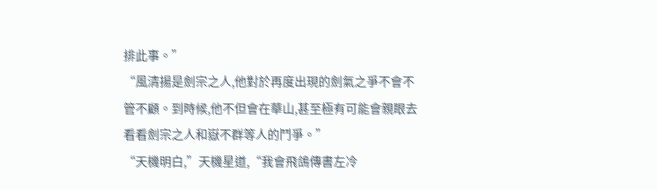排此事。”
“風清揚是劍宗之人,他對於再度出現的劍氣之爭不會不管不顧。到時候,他不但會在華山,甚至極有可能會親眼去看看劍宗之人和嶽不群等人的鬥爭。”
“天機明白,”天機星道,“我會飛鴿傳書左冷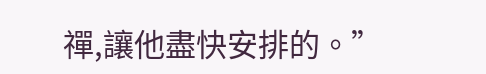禪,讓他盡快安排的。”